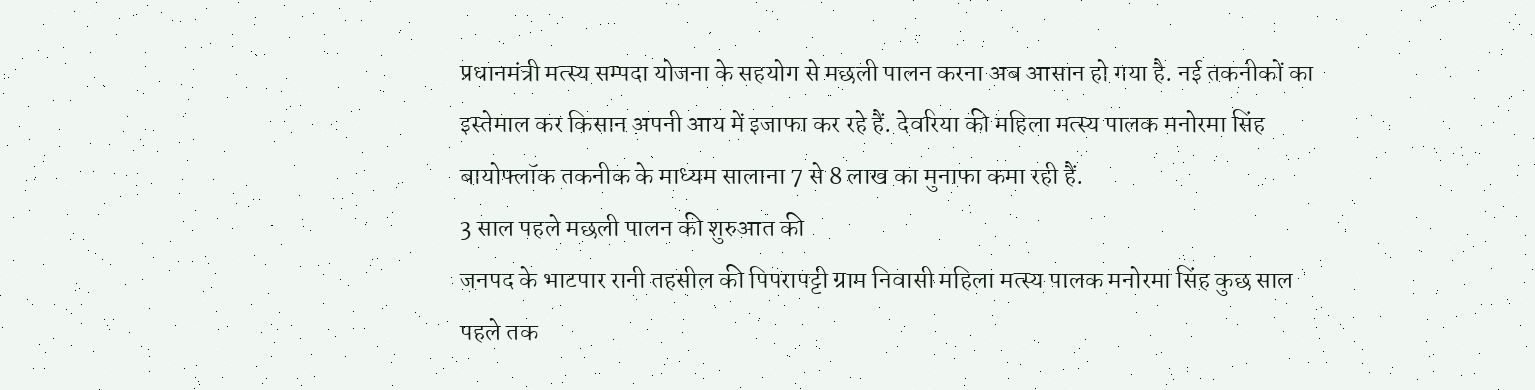प्रधानमंत्री मत्स्य सम्पदा योजना के सहयोग से मछली पालन करना अब आसान हो गया है. नई तकनीकों का इस्तेमाल कर किसान अपनी आय में इजाफा कर रहे हैं. देवरिया की महिला मत्स्य पालक मनोरमा सिंह बायोफ्लॉक तकनीक के माध्यम सालाना 7 से 8 लाख का मुनाफा कमा रही हैं.
3 साल पहले मछली पालन की शुरुआत की
जनपद के भाटपार रानी तहसील की पिपरापट्टी ग्राम निवासी महिला मत्स्य पालक मनोरमा सिंह कुछ साल पहले तक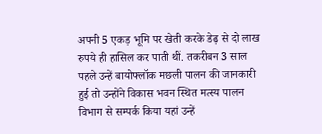अपनी 5 एकड़ भूमि पर खेती करके डेढ़ से दो लाख रुपये ही हासिल कर पाती थीं. तकरीबन 3 साल पहले उन्हें बायोफ्लॉक मछली पालन की जानकारी हुई तो उन्होंने विकास भवन स्थित मत्स्य पालन विभाग से सम्पर्क किया यहां उन्हें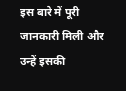इस बारे में पूरी जानकारी मिली और उन्हें इसकी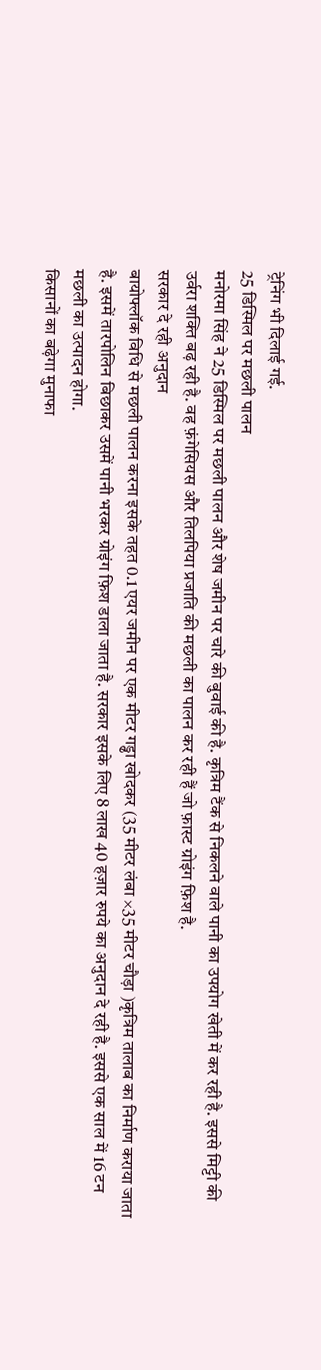ट्रेनिंग भी दिलाई गई.
25 डिस्मिल पर मछली पालन
मनोरमा सिंह ने 25 डिस्मिल पर मछली पालन और शेष जमीन पर चारे की बुवाई की है. कृत्रिम टैंक से निकलने वाले पानी का उपयोग खेती में कर रही है. इससे मिट्टी की उर्वरा शक्ति बढ़ रही है. वह फ़ंगेसियस और तिलपिया प्रजाति की मछली का पालन कर रही हैं जो फ़ास्ट ग्रोइंग फ़िश है.
सरकार दे रही अनुदान
बायोफ्लॉक विधि से मछली पालन करना इसके तहत 0.1 एयर जमीन पर एक मीटर गड्ढा खोदकर (35 मीटर लंबा ×35 मीटर चौड़ा )कृत्रिम तालाब का निर्माण कराया जाता है. इसमें तारपोलिन बिछाकर उसमें पानी भरकर ग्रोइंग फ़िश डाला जाता है. सरकार इसके लिए 8 लाख 40 हज़ार रुपये का अनुदान दे रही है. इससे एक साल में 16 टन मछली का उत्पादन होगा.
किसानों का बढ़ेगा मुनाफा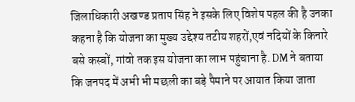जिलाधिकारी अखण्ड प्रताप सिंह ने इसके लिए विशेष पहल की है उनका कहना है कि योजना का मुख्य उद्देश्य तटीय शहरों,एवं नदियों के किनारे बसे कस्बों, गांवो तक इस योजना का लाभ पहुंचाना है. DM ने बताया कि जनपद में अभी भी मछली का बड़े पैमाने पर आयात किया जाता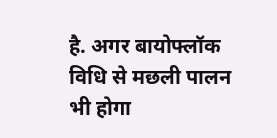है. अगर बायोफ्लॉक विधि से मछली पालन भी होगा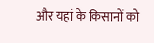और यहां के किसानों को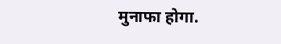मुनाफा होगा.